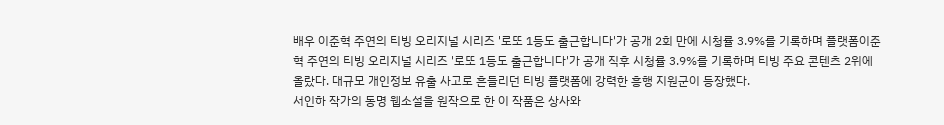배우 이준혁 주연의 티빙 오리지널 시리즈 '로또 1등도 출근합니다'가 공개 2회 만에 시청률 3.9%를 기록하며 플랫폼이준혁 주연의 티빙 오리지널 시리즈 '로또 1등도 출근합니다'가 공개 직후 시청률 3.9%를 기록하며 티빙 주요 콘텐츠 2위에 올랐다. 대규모 개인정보 유출 사고로 흔들리던 티빙 플랫폼에 강력한 흥행 지원군이 등장했다.
서인하 작가의 동명 웹소설을 원작으로 한 이 작품은 상사와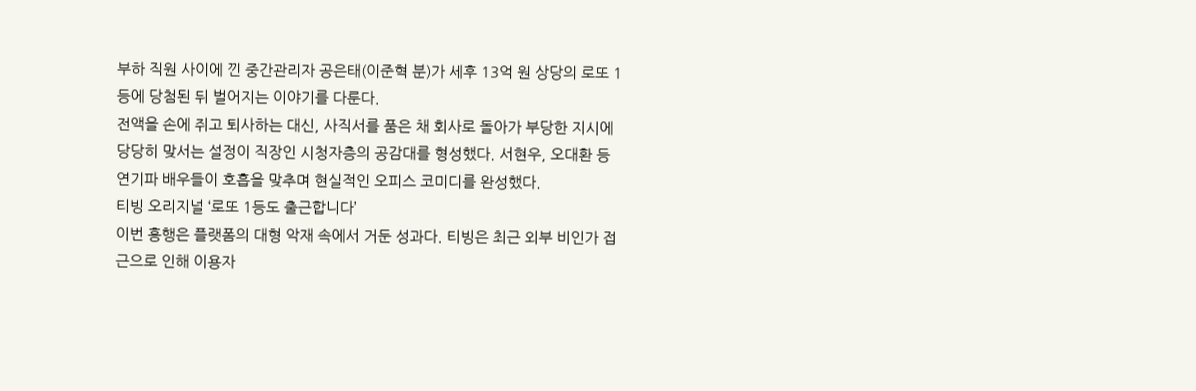부하 직원 사이에 낀 중간관리자 공은태(이준혁 분)가 세후 13억 원 상당의 로또 1등에 당첨된 뒤 벌어지는 이야기를 다룬다.
전액을 손에 쥐고 퇴사하는 대신, 사직서를 품은 채 회사로 돌아가 부당한 지시에 당당히 맞서는 설정이 직장인 시청자층의 공감대를 형성했다. 서현우, 오대환 등 연기파 배우들이 호흡을 맞추며 현실적인 오피스 코미디를 완성했다.
티빙 오리지널 ‘로또 1등도 출근합니다’
이번 흥행은 플랫폼의 대형 악재 속에서 거둔 성과다. 티빙은 최근 외부 비인가 접근으로 인해 이용자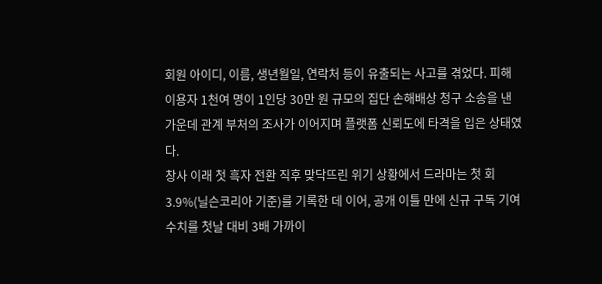회원 아이디, 이름, 생년월일, 연락처 등이 유출되는 사고를 겪었다. 피해 이용자 1천여 명이 1인당 30만 원 규모의 집단 손해배상 청구 소송을 낸 가운데 관계 부처의 조사가 이어지며 플랫폼 신뢰도에 타격을 입은 상태였다.
창사 이래 첫 흑자 전환 직후 맞닥뜨린 위기 상황에서 드라마는 첫 회 3.9%(닐슨코리아 기준)를 기록한 데 이어, 공개 이틀 만에 신규 구독 기여 수치를 첫날 대비 3배 가까이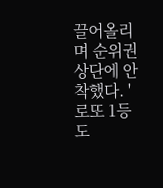끌어올리며 순위권 상단에 안착했다. '로또 1등도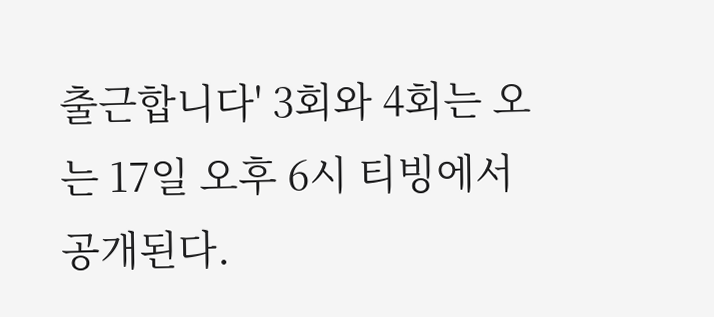출근합니다' 3회와 4회는 오는 17일 오후 6시 티빙에서 공개된다.